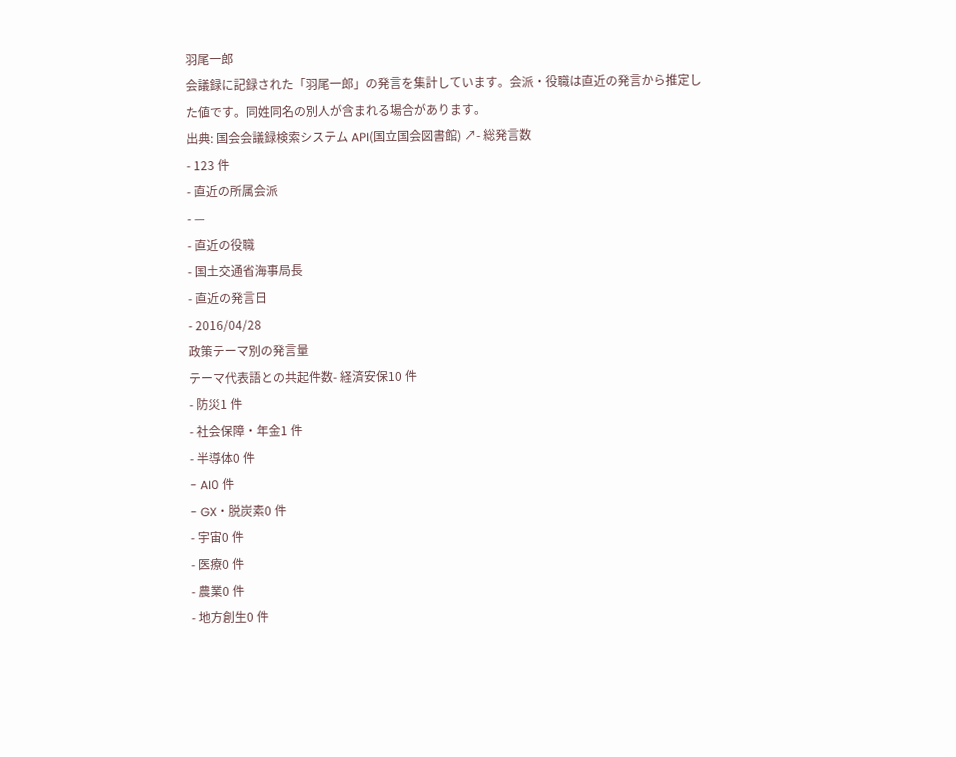羽尾一郎
会議録に記録された「羽尾一郎」の発言を集計しています。会派・役職は直近の発言から推定した値です。同姓同名の別人が含まれる場合があります。
出典: 国会会議録検索システム API(国立国会図書館) ↗- 総発言数
- 123 件
- 直近の所属会派
- —
- 直近の役職
- 国土交通省海事局長
- 直近の発言日
- 2016/04/28
政策テーマ別の発言量
テーマ代表語との共起件数- 経済安保10 件
- 防災1 件
- 社会保障・年金1 件
- 半導体0 件
- AI0 件
- GX・脱炭素0 件
- 宇宙0 件
- 医療0 件
- 農業0 件
- 地方創生0 件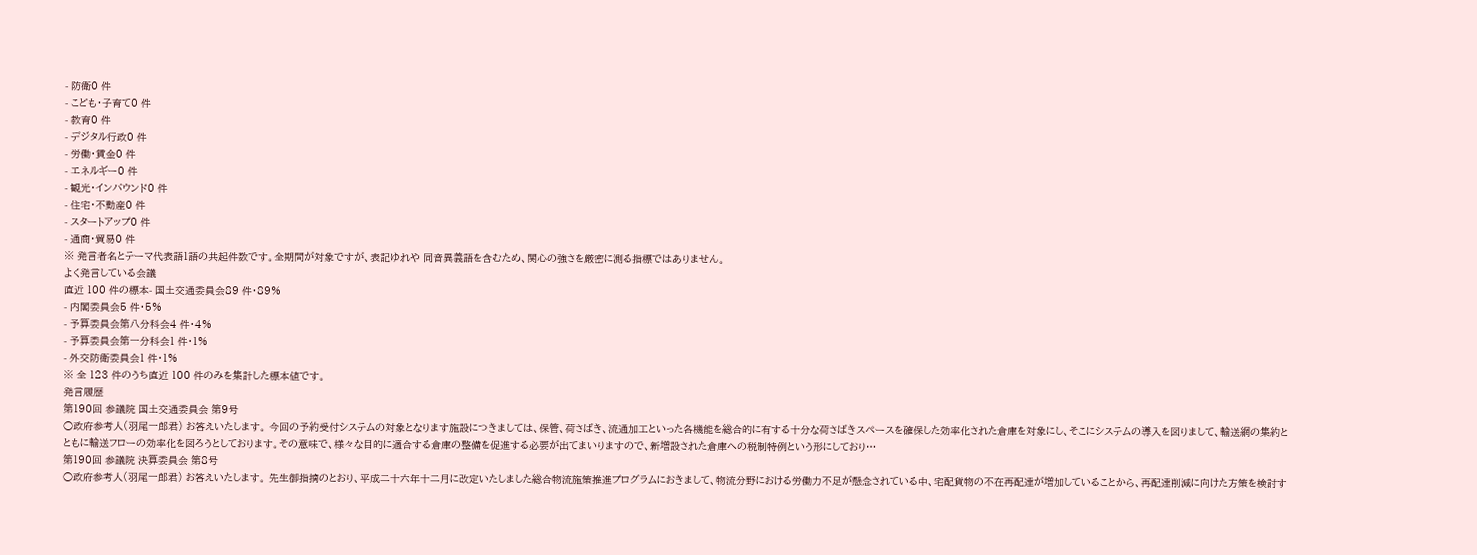- 防衛0 件
- こども・子育て0 件
- 教育0 件
- デジタル行政0 件
- 労働・賃金0 件
- エネルギー0 件
- 観光・インバウンド0 件
- 住宅・不動産0 件
- スタートアップ0 件
- 通商・貿易0 件
※ 発言者名とテーマ代表語1語の共起件数です。全期間が対象ですが、表記ゆれや 同音異義語を含むため、関心の強さを厳密に測る指標ではありません。
よく発言している会議
直近 100 件の標本- 国土交通委員会89 件・89%
- 内閣委員会5 件・5%
- 予算委員会第八分科会4 件・4%
- 予算委員会第一分科会1 件・1%
- 外交防衛委員会1 件・1%
※ 全 123 件のうち直近 100 件のみを集計した標本値です。
発言履歴
第190回 参議院 国土交通委員会 第9号
○政府参考人(羽尾一郎君) お答えいたします。 今回の予約受付システムの対象となります施設につきましては、保管、荷さばき、流通加工といった各機能を総合的に有する十分な荷さばきスペースを確保した効率化された倉庫を対象にし、そこにシステムの導入を図りまして、輸送網の集約とともに輸送フローの効率化を図ろうとしております。その意味で、様々な目的に適合する倉庫の整備を促進する必要が出てまいりますので、新増設された倉庫への税制特例という形にしており…
第190回 参議院 決算委員会 第8号
○政府参考人(羽尾一郎君) お答えいたします。 先生御指摘のとおり、平成二十六年十二月に改定いたしました総合物流施策推進プログラムにおきまして、物流分野における労働力不足が懸念されている中、宅配貨物の不在再配達が増加していることから、再配達削減に向けた方策を検討す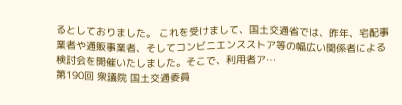るとしておりました。 これを受けまして、国土交通省では、昨年、宅配事業者や通販事業者、そしてコンビニエンスストア等の幅広い関係者による検討会を開催いたしました。そこで、利用者ア…
第190回 衆議院 国土交通委員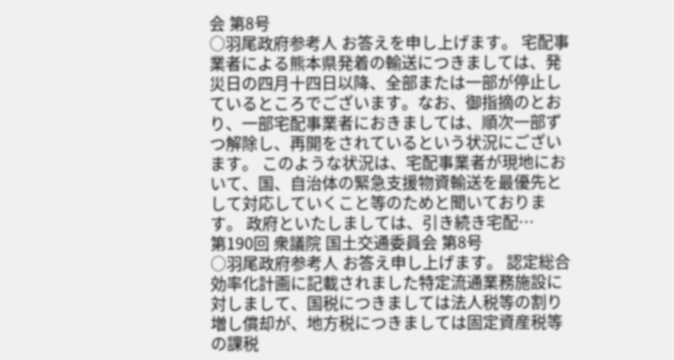会 第8号
○羽尾政府参考人 お答えを申し上げます。 宅配事業者による熊本県発着の輸送につきましては、発災日の四月十四日以降、全部または一部が停止しているところでございます。なお、御指摘のとおり、一部宅配事業者におきましては、順次一部ずつ解除し、再開をされているという状況にございます。 このような状況は、宅配事業者が現地において、国、自治体の緊急支援物資輸送を最優先として対応していくこと等のためと聞いております。 政府といたしましては、引き続き宅配…
第190回 衆議院 国土交通委員会 第8号
○羽尾政府参考人 お答え申し上げます。 認定総合効率化計画に記載されました特定流通業務施設に対しまして、国税につきましては法人税等の割り増し償却が、地方税につきましては固定資産税等の課税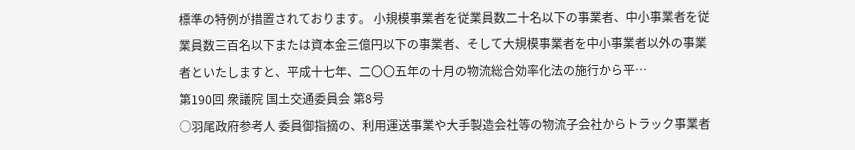標準の特例が措置されております。 小規模事業者を従業員数二十名以下の事業者、中小事業者を従業員数三百名以下または資本金三億円以下の事業者、そして大規模事業者を中小事業者以外の事業者といたしますと、平成十七年、二〇〇五年の十月の物流総合効率化法の施行から平…
第190回 衆議院 国土交通委員会 第8号
○羽尾政府参考人 委員御指摘の、利用運送事業や大手製造会社等の物流子会社からトラック事業者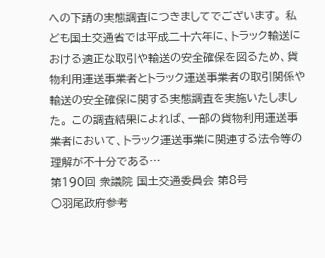への下請の実態調査につきましてでございます。 私ども国土交通省では平成二十六年に、トラック輸送における適正な取引や輸送の安全確保を図るため、貨物利用運送事業者とトラック運送事業者の取引関係や輸送の安全確保に関する実態調査を実施いたしました。 この調査結果によれば、一部の貨物利用運送事業者において、トラック運送事業に関連する法令等の理解が不十分である…
第190回 衆議院 国土交通委員会 第8号
○羽尾政府参考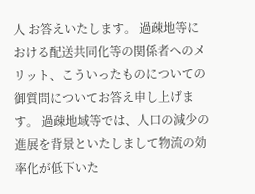人 お答えいたします。 過疎地等における配送共同化等の関係者へのメリット、こういったものについての御質問についてお答え申し上げます。 過疎地域等では、人口の減少の進展を背景といたしまして物流の効率化が低下いた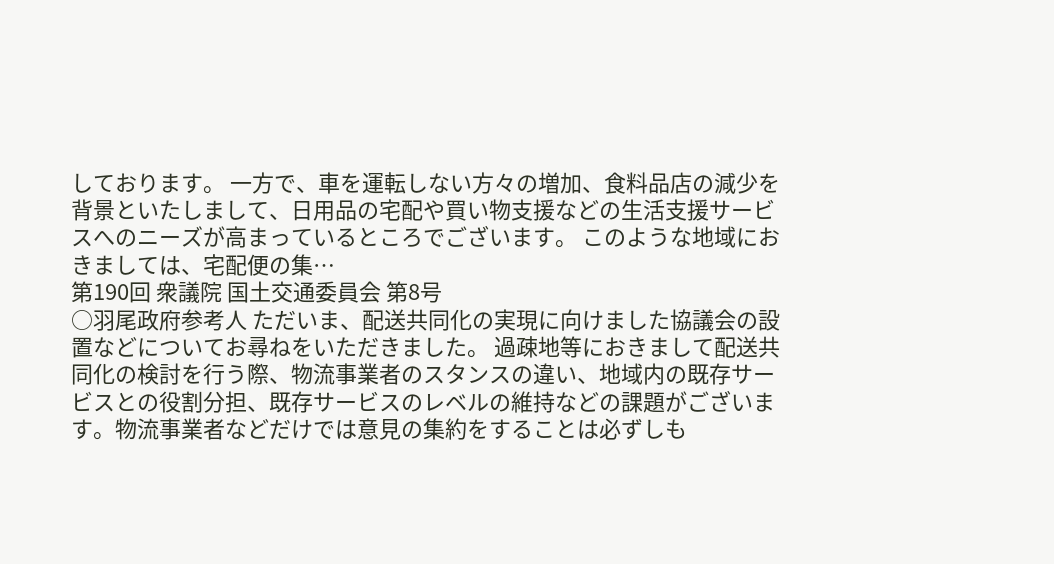しております。 一方で、車を運転しない方々の増加、食料品店の減少を背景といたしまして、日用品の宅配や買い物支援などの生活支援サービスへのニーズが高まっているところでございます。 このような地域におきましては、宅配便の集…
第190回 衆議院 国土交通委員会 第8号
○羽尾政府参考人 ただいま、配送共同化の実現に向けました協議会の設置などについてお尋ねをいただきました。 過疎地等におきまして配送共同化の検討を行う際、物流事業者のスタンスの違い、地域内の既存サービスとの役割分担、既存サービスのレベルの維持などの課題がございます。物流事業者などだけでは意見の集約をすることは必ずしも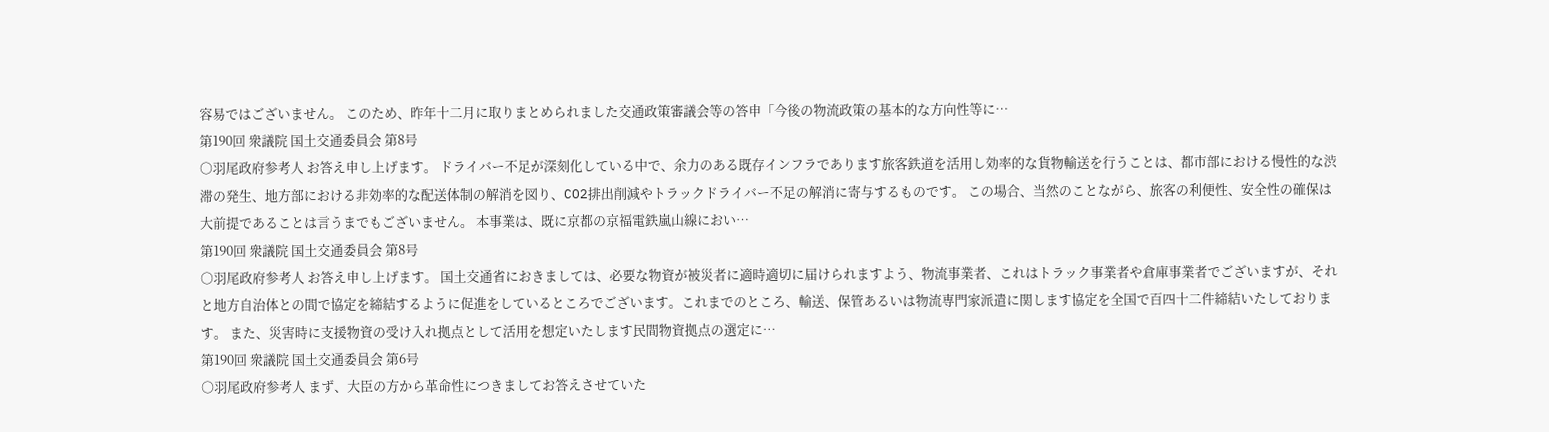容易ではございません。 このため、昨年十二月に取りまとめられました交通政策審議会等の答申「今後の物流政策の基本的な方向性等に…
第190回 衆議院 国土交通委員会 第8号
○羽尾政府参考人 お答え申し上げます。 ドライバー不足が深刻化している中で、余力のある既存インフラであります旅客鉄道を活用し効率的な貨物輸送を行うことは、都市部における慢性的な渋滞の発生、地方部における非効率的な配送体制の解消を図り、CO2排出削減やトラックドライバー不足の解消に寄与するものです。 この場合、当然のことながら、旅客の利便性、安全性の確保は大前提であることは言うまでもございません。 本事業は、既に京都の京福電鉄嵐山線におい…
第190回 衆議院 国土交通委員会 第8号
○羽尾政府参考人 お答え申し上げます。 国土交通省におきましては、必要な物資が被災者に適時適切に届けられますよう、物流事業者、これはトラック事業者や倉庫事業者でございますが、それと地方自治体との間で協定を締結するように促進をしているところでございます。これまでのところ、輸送、保管あるいは物流専門家派遣に関します協定を全国で百四十二件締結いたしております。 また、災害時に支援物資の受け入れ拠点として活用を想定いたします民間物資拠点の選定に…
第190回 衆議院 国土交通委員会 第6号
○羽尾政府参考人 まず、大臣の方から革命性につきましてお答えさせていた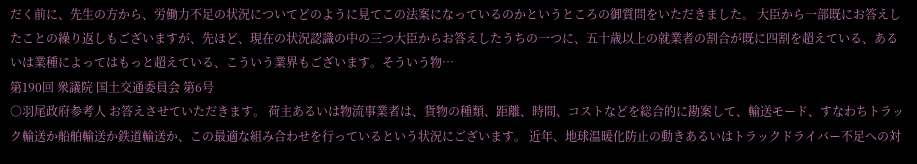だく前に、先生の方から、労働力不足の状況についてどのように見てこの法案になっているのかというところの御質問をいただきました。 大臣から一部既にお答えしたことの繰り返しもございますが、先ほど、現在の状況認識の中の三つ大臣からお答えしたうちの一つに、五十歳以上の就業者の割合が既に四割を超えている、あるいは業種によってはもっと超えている、こういう業界もございます。そういう物…
第190回 衆議院 国土交通委員会 第6号
○羽尾政府参考人 お答えさせていただきます。 荷主あるいは物流事業者は、貨物の種類、距離、時間、コストなどを総合的に勘案して、輸送モード、すなわちトラック輸送か船舶輸送か鉄道輸送か、この最適な組み合わせを行っているという状況にございます。 近年、地球温暖化防止の動きあるいはトラックドライバー不足への対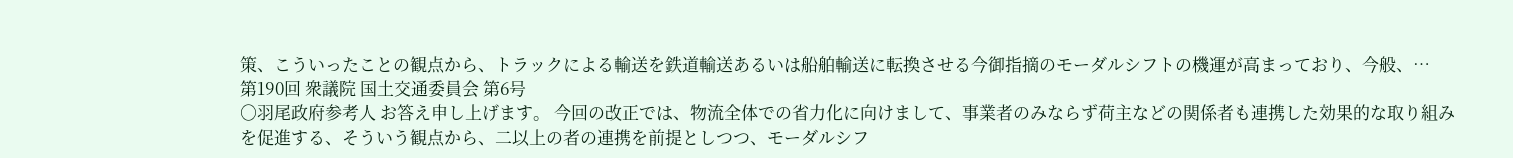策、こういったことの観点から、トラックによる輸送を鉄道輸送あるいは船舶輸送に転換させる今御指摘のモーダルシフトの機運が高まっており、今般、…
第190回 衆議院 国土交通委員会 第6号
○羽尾政府参考人 お答え申し上げます。 今回の改正では、物流全体での省力化に向けまして、事業者のみならず荷主などの関係者も連携した効果的な取り組みを促進する、そういう観点から、二以上の者の連携を前提としつつ、モーダルシフ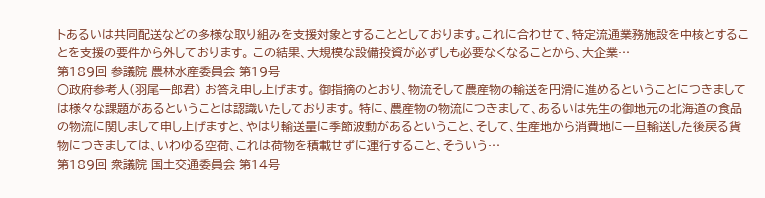トあるいは共同配送などの多様な取り組みを支援対象とすることとしております。これに合わせて、特定流通業務施設を中核とすることを支援の要件から外しております。 この結果、大規模な設備投資が必ずしも必要なくなることから、大企業…
第189回 参議院 農林水産委員会 第19号
○政府参考人(羽尾一郎君) お答え申し上げます。 御指摘のとおり、物流そして農産物の輸送を円滑に進めるということにつきましては様々な課題があるということは認識いたしております。 特に、農産物の物流につきまして、あるいは先生の御地元の北海道の食品の物流に関しまして申し上げますと、やはり輸送量に季節波動があるということ、そして、生産地から消費地に一旦輸送した後戻る貨物につきましては、いわゆる空荷、これは荷物を積載せずに運行すること、そういう…
第189回 衆議院 国土交通委員会 第14号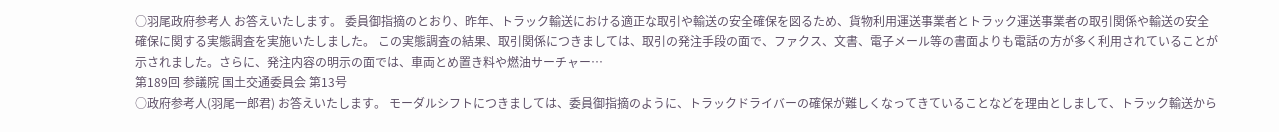○羽尾政府参考人 お答えいたします。 委員御指摘のとおり、昨年、トラック輸送における適正な取引や輸送の安全確保を図るため、貨物利用運送事業者とトラック運送事業者の取引関係や輸送の安全確保に関する実態調査を実施いたしました。 この実態調査の結果、取引関係につきましては、取引の発注手段の面で、ファクス、文書、電子メール等の書面よりも電話の方が多く利用されていることが示されました。さらに、発注内容の明示の面では、車両とめ置き料や燃油サーチャー…
第189回 参議院 国土交通委員会 第13号
○政府参考人(羽尾一郎君) お答えいたします。 モーダルシフトにつきましては、委員御指摘のように、トラックドライバーの確保が難しくなってきていることなどを理由としまして、トラック輸送から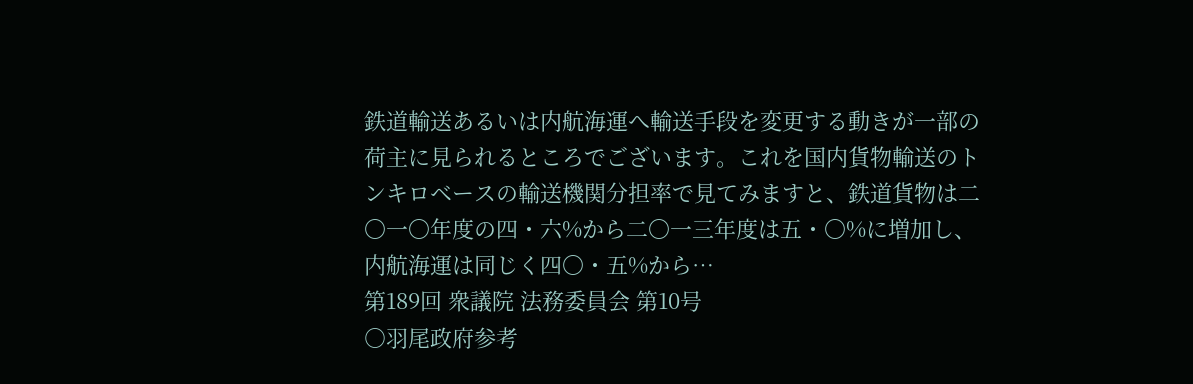鉄道輸送あるいは内航海運へ輸送手段を変更する動きが一部の荷主に見られるところでございます。これを国内貨物輸送のトンキロベースの輸送機関分担率で見てみますと、鉄道貨物は二〇一〇年度の四・六%から二〇一三年度は五・〇%に増加し、内航海運は同じく四〇・五%から…
第189回 衆議院 法務委員会 第10号
○羽尾政府参考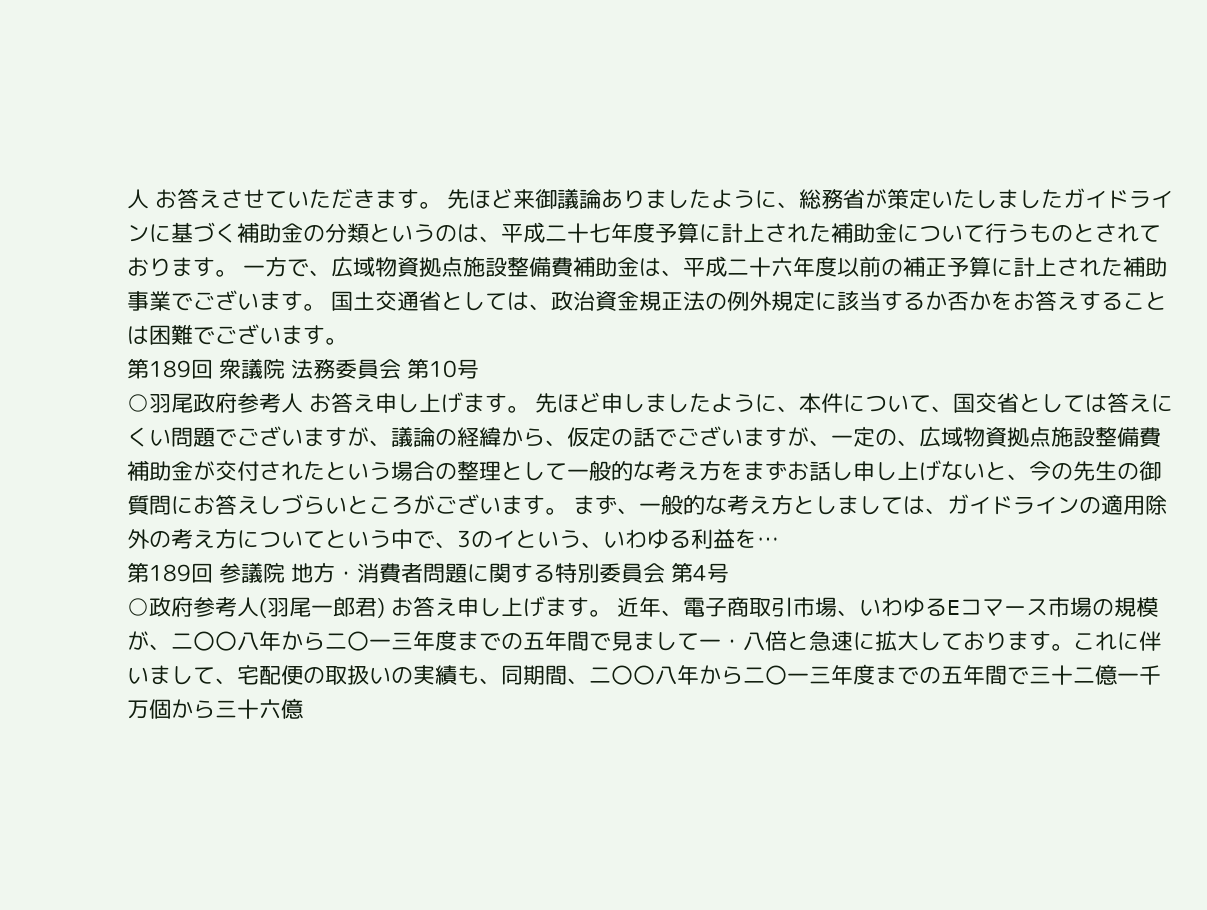人 お答えさせていただきます。 先ほど来御議論ありましたように、総務省が策定いたしましたガイドラインに基づく補助金の分類というのは、平成二十七年度予算に計上された補助金について行うものとされております。 一方で、広域物資拠点施設整備費補助金は、平成二十六年度以前の補正予算に計上された補助事業でございます。 国土交通省としては、政治資金規正法の例外規定に該当するか否かをお答えすることは困難でございます。
第189回 衆議院 法務委員会 第10号
○羽尾政府参考人 お答え申し上げます。 先ほど申しましたように、本件について、国交省としては答えにくい問題でございますが、議論の経緯から、仮定の話でございますが、一定の、広域物資拠点施設整備費補助金が交付されたという場合の整理として一般的な考え方をまずお話し申し上げないと、今の先生の御質問にお答えしづらいところがございます。 まず、一般的な考え方としましては、ガイドラインの適用除外の考え方についてという中で、3のイという、いわゆる利益を…
第189回 参議院 地方・消費者問題に関する特別委員会 第4号
○政府参考人(羽尾一郎君) お答え申し上げます。 近年、電子商取引市場、いわゆるEコマース市場の規模が、二〇〇八年から二〇一三年度までの五年間で見まして一・八倍と急速に拡大しております。これに伴いまして、宅配便の取扱いの実績も、同期間、二〇〇八年から二〇一三年度までの五年間で三十二億一千万個から三十六億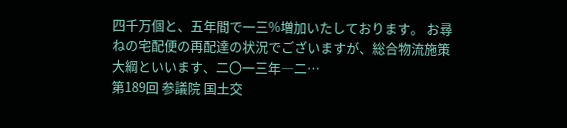四千万個と、五年間で一三%増加いたしております。 お尋ねの宅配便の再配達の状況でございますが、総合物流施策大綱といいます、二〇一三年―二…
第189回 参議院 国土交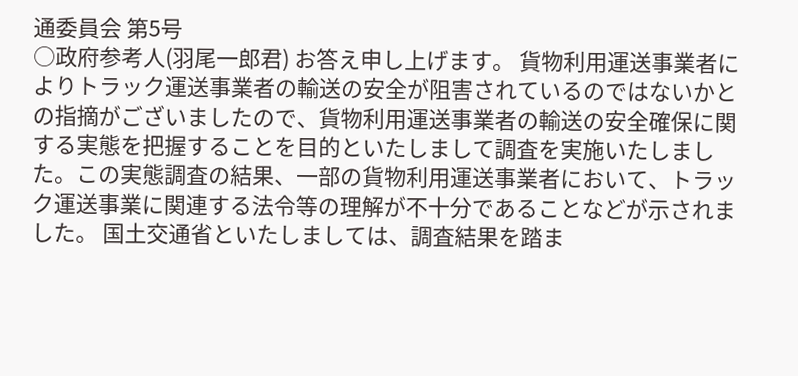通委員会 第5号
○政府参考人(羽尾一郎君) お答え申し上げます。 貨物利用運送事業者によりトラック運送事業者の輸送の安全が阻害されているのではないかとの指摘がございましたので、貨物利用運送事業者の輸送の安全確保に関する実態を把握することを目的といたしまして調査を実施いたしました。この実態調査の結果、一部の貨物利用運送事業者において、トラック運送事業に関連する法令等の理解が不十分であることなどが示されました。 国土交通省といたしましては、調査結果を踏ま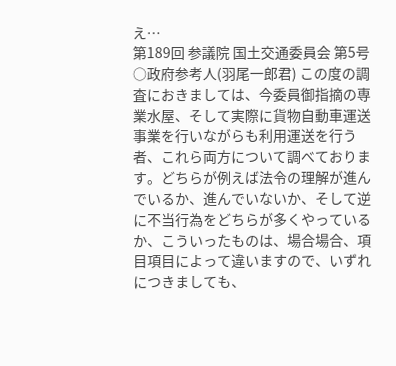え…
第189回 参議院 国土交通委員会 第5号
○政府参考人(羽尾一郎君) この度の調査におきましては、今委員御指摘の専業水屋、そして実際に貨物自動車運送事業を行いながらも利用運送を行う者、これら両方について調べております。どちらが例えば法令の理解が進んでいるか、進んでいないか、そして逆に不当行為をどちらが多くやっているか、こういったものは、場合場合、項目項目によって違いますので、いずれにつきましても、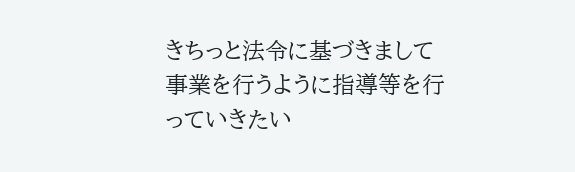きちっと法令に基づきまして事業を行うように指導等を行っていきたい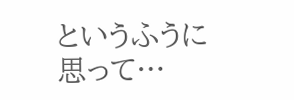というふうに思って…